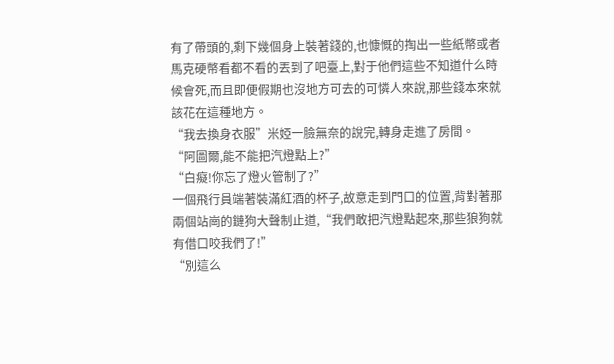有了帶頭的,剩下幾個身上裝著錢的,也慷慨的掏出一些紙幣或者馬克硬幣看都不看的丟到了吧臺上,對于他們這些不知道什么時候會死,而且即便假期也沒地方可去的可憐人來說,那些錢本來就該花在這種地方。
“我去換身衣服”米婭一臉無奈的說完,轉身走進了房間。
“阿圖爾,能不能把汽燈點上?”
“白癡!你忘了燈火管制了?”
一個飛行員端著裝滿紅酒的杯子,故意走到門口的位置,背對著那兩個站崗的鏈狗大聲制止道,“我們敢把汽燈點起來,那些狼狗就有借口咬我們了!”
“別這么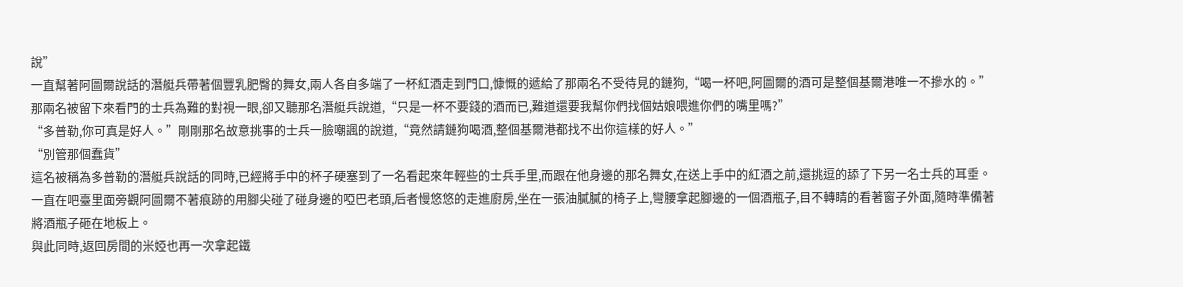說”
一直幫著阿圖爾說話的潛艇兵帶著個豐乳肥臀的舞女,兩人各自多端了一杯紅酒走到門口,慷慨的遞給了那兩名不受待見的鏈狗,“喝一杯吧,阿圖爾的酒可是整個基爾港唯一不摻水的。”
那兩名被留下來看門的士兵為難的對視一眼,卻又聽那名潛艇兵說道,“只是一杯不要錢的酒而已,難道還要我幫你們找個姑娘喂進你們的嘴里嗎?”
“多普勒,你可真是好人。”剛剛那名故意挑事的士兵一臉嘲諷的說道,“竟然請鏈狗喝酒,整個基爾港都找不出你這樣的好人。”
“別管那個蠢貨”
這名被稱為多普勒的潛艇兵說話的同時,已經將手中的杯子硬塞到了一名看起來年輕些的士兵手里,而跟在他身邊的那名舞女,在送上手中的紅酒之前,還挑逗的舔了下另一名士兵的耳垂。
一直在吧臺里面旁觀阿圖爾不著痕跡的用腳尖碰了碰身邊的啞巴老頭,后者慢悠悠的走進廚房,坐在一張油膩膩的椅子上,彎腰拿起腳邊的一個酒瓶子,目不轉睛的看著窗子外面,隨時準備著將酒瓶子砸在地板上。
與此同時,返回房間的米婭也再一次拿起鐵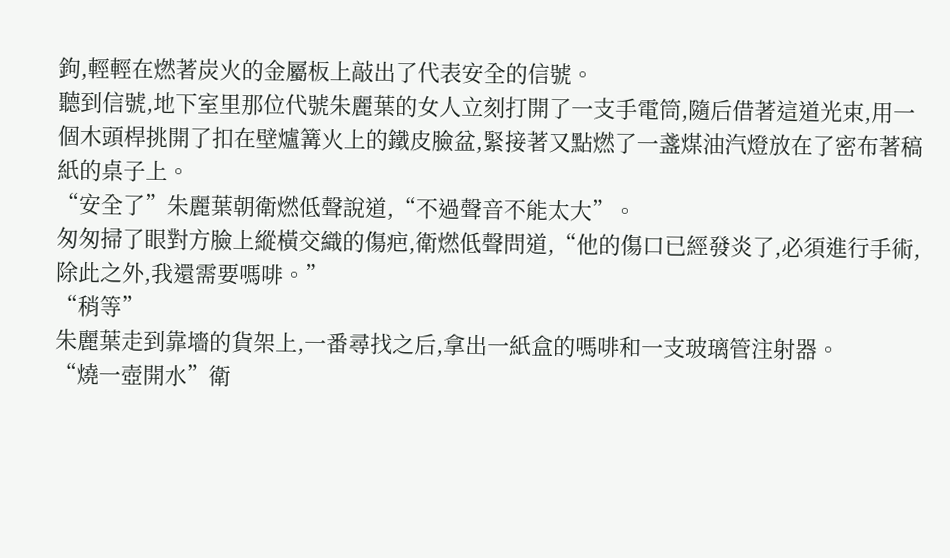鉤,輕輕在燃著炭火的金屬板上敲出了代表安全的信號。
聽到信號,地下室里那位代號朱麗葉的女人立刻打開了一支手電筒,隨后借著這道光束,用一個木頭桿挑開了扣在壁爐篝火上的鐵皮臉盆,緊接著又點燃了一盞煤油汽燈放在了密布著稿紙的桌子上。
“安全了”朱麗葉朝衛燃低聲說道,“不過聲音不能太大”。
匆匆掃了眼對方臉上縱橫交織的傷疤,衛燃低聲問道,“他的傷口已經發炎了,必須進行手術,除此之外,我還需要嗎啡。”
“稍等”
朱麗葉走到靠墻的貨架上,一番尋找之后,拿出一紙盒的嗎啡和一支玻璃管注射器。
“燒一壺開水”衛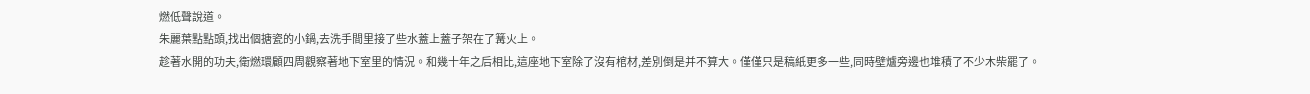燃低聲說道。
朱麗葉點點頭,找出個搪瓷的小鍋,去洗手間里接了些水蓋上蓋子架在了篝火上。
趁著水開的功夫,衛燃環顧四周觀察著地下室里的情況。和幾十年之后相比,這座地下室除了沒有棺材,差別倒是并不算大。僅僅只是稿紙更多一些,同時壁爐旁邊也堆積了不少木柴罷了。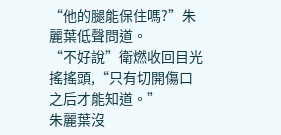“他的腿能保住嗎?”朱麗葉低聲問道。
“不好說”衛燃收回目光搖搖頭,“只有切開傷口之后才能知道。”
朱麗葉沒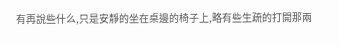有再說些什么,只是安靜的坐在桌邊的椅子上,略有些生疏的打開那兩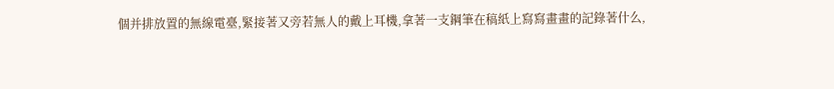個并排放置的無線電臺,緊接著又旁若無人的戴上耳機,拿著一支鋼筆在稿紙上寫寫畫畫的記錄著什么,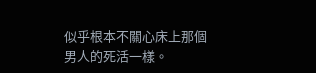似乎根本不關心床上那個男人的死活一樣。